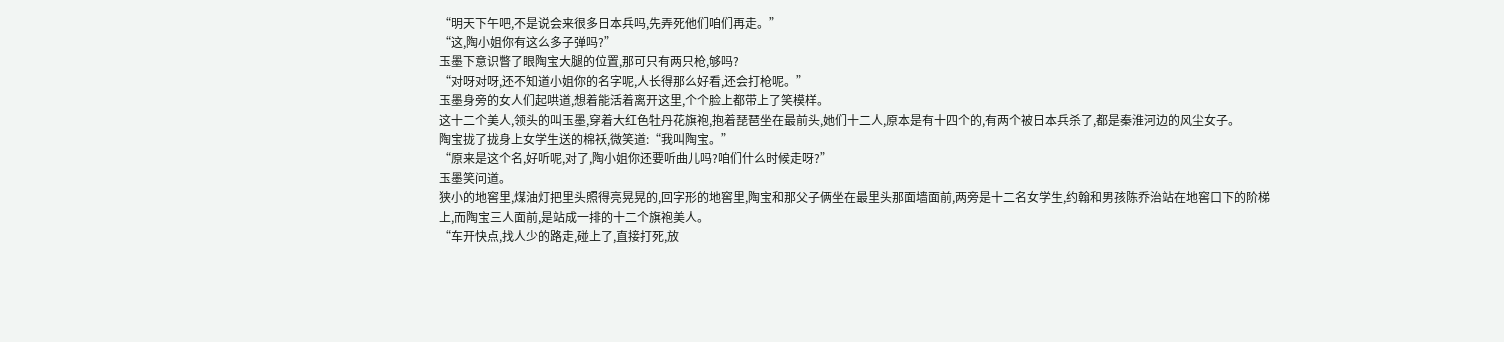“明天下午吧,不是说会来很多日本兵吗,先弄死他们咱们再走。”
“这,陶小姐你有这么多子弹吗?”
玉墨下意识瞥了眼陶宝大腿的位置,那可只有两只枪,够吗?
“对呀对呀,还不知道小姐你的名字呢,人长得那么好看,还会打枪呢。”
玉墨身旁的女人们起哄道,想着能活着离开这里,个个脸上都带上了笑模样。
这十二个美人,领头的叫玉墨,穿着大红色牡丹花旗袍,抱着琵琶坐在最前头,她们十二人,原本是有十四个的,有两个被日本兵杀了,都是秦淮河边的风尘女子。
陶宝拢了拢身上女学生送的棉袄,微笑道:“我叫陶宝。”
“原来是这个名,好听呢,对了,陶小姐你还要听曲儿吗?咱们什么时候走呀?”
玉墨笑问道。
狭小的地窖里,煤油灯把里头照得亮晃晃的,回字形的地窖里,陶宝和那父子俩坐在最里头那面墙面前,两旁是十二名女学生,约翰和男孩陈乔治站在地窖口下的阶梯上,而陶宝三人面前,是站成一排的十二个旗袍美人。
“车开快点,找人少的路走,碰上了,直接打死,放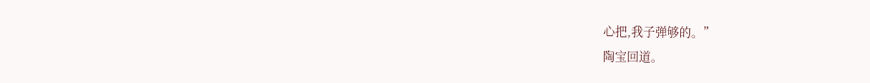心把,我子弹够的。”
陶宝回道。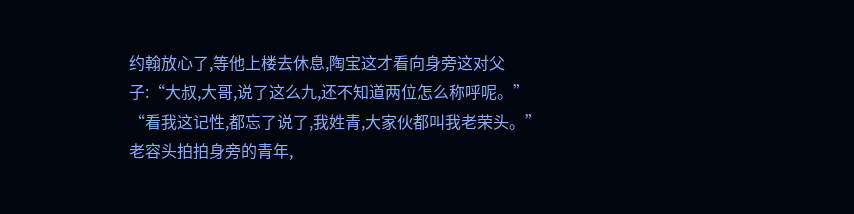约翰放心了,等他上楼去休息,陶宝这才看向身旁这对父子:“大叔,大哥,说了这么九,还不知道两位怎么称呼呢。”
“看我这记性,都忘了说了,我姓青,大家伙都叫我老荣头。”
老容头拍拍身旁的青年,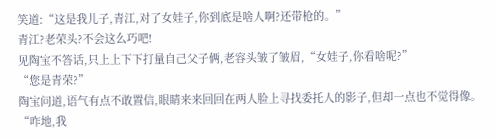笑道:“这是我儿子,青江,对了女娃子,你到底是啥人啊?还带枪的。”
青江?老荣头?不会这么巧吧!
见陶宝不答话,只上上下下打量自己父子俩,老容头皱了皱眉,“女娃子,你看啥呢?”
“您是青荣?”
陶宝问道,语气有点不敢置信,眼睛来来回回在两人脸上寻找委托人的影子,但却一点也不觉得像。
“咋地,我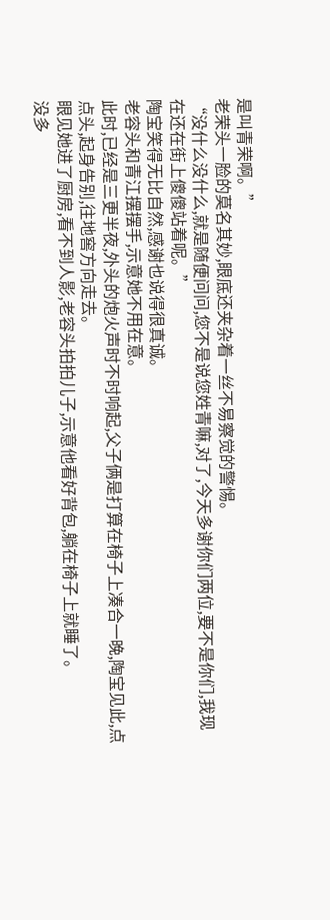是叫青荣啊。”
老荣头一脸的莫名其妙,眼底还夹杂着一丝不易察觉的警惕。
“没什么没什么,就是随便问问,您不是说您姓青嘛,对了,今天多谢你们两位,要不是你们,我现在还在街上傻傻站着呢。”
陶宝笑得无比自然,感谢也说得很真诚。
老容头和青江摆摆手,示意她不用在意。
此时,已经是三更半夜,外头的炮火声时不时响起,父子俩是打算在椅子上凑合一晚,陶宝见此,点点头,起身告别,往地窖方向走去。
眼见她进了厨房,看不到人影,老容头拍拍儿子,示意他看好背包,躺在椅子上就睡了。
没多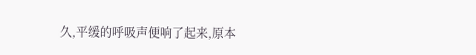久,平缓的呼吸声便响了起来,原本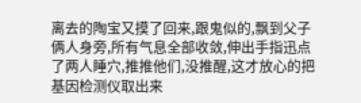离去的陶宝又摸了回来,跟鬼似的,飘到父子俩人身旁,所有气息全部收敛,伸出手指迅点了两人睡穴,推推他们,没推醒,这才放心的把基因检测仪取出来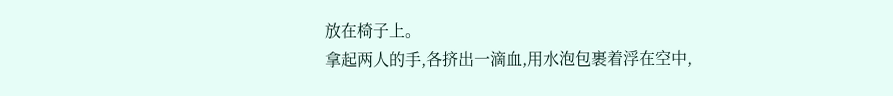放在椅子上。
拿起两人的手,各挤出一滴血,用水泡包裹着浮在空中,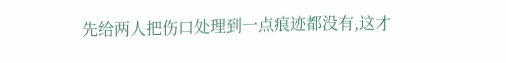先给两人把伤口处理到一点痕迹都没有,这才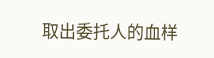取出委托人的血样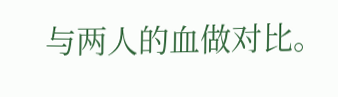与两人的血做对比。